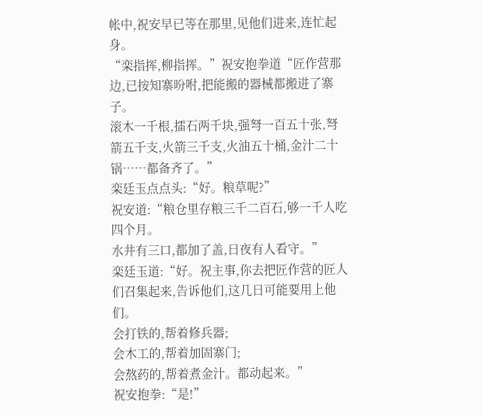帐中,祝安早已等在那里,见他们进来,连忙起身。
“栾指挥,柳指挥。”祝安抱拳道“匠作营那边,已按知寨吩咐,把能搬的器械都搬进了寨子。
滚木一千根,擂石两千块,强弩一百五十张,弩箭五千支,火箭三千支,火油五十桶,金汁二十锅……都备齐了。”
栾廷玉点点头:“好。粮草呢?”
祝安道:“粮仓里存粮三千二百石,够一千人吃四个月。
水井有三口,都加了盖,日夜有人看守。”
栾廷玉道:“好。祝主事,你去把匠作营的匠人们召集起来,告诉他们,这几日可能要用上他们。
会打铁的,帮着修兵器;
会木工的,帮着加固寨门;
会熬药的,帮着煮金汁。都动起来。”
祝安抱拳:“是!”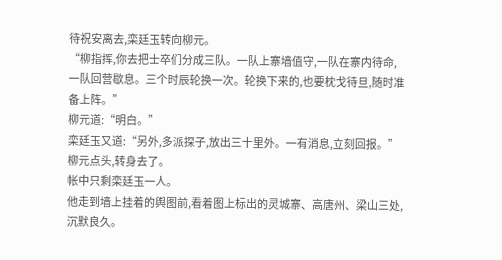待祝安离去,栾廷玉转向柳元。
“柳指挥,你去把士卒们分成三队。一队上寨墙值守,一队在寨内待命,一队回营歇息。三个时辰轮换一次。轮换下来的,也要枕戈待旦,随时准备上阵。”
柳元道:“明白。”
栾廷玉又道:“另外,多派探子,放出三十里外。一有消息,立刻回报。”
柳元点头,转身去了。
帐中只剩栾廷玉一人。
他走到墙上挂着的舆图前,看着图上标出的灵城寨、高唐州、梁山三处,沉默良久。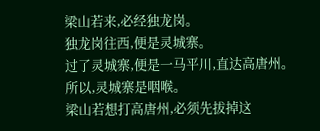梁山若来,必经独龙岗。
独龙岗往西,便是灵城寨。
过了灵城寨,便是一马平川,直达高唐州。
所以,灵城寨是咽喉。
梁山若想打高唐州,必须先拔掉这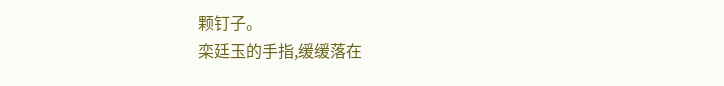颗钉子。
栾廷玉的手指,缓缓落在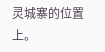灵城寨的位置上。